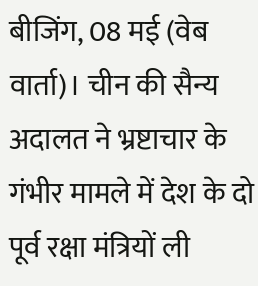बीजिंग, 08 मई (वेब वार्ता)। चीन की सैन्य अदालत ने भ्रष्टाचार के गंभीर मामले में देश के दो पूर्व रक्षा मंत्रियों ली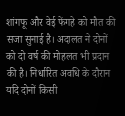शांगफू और वेई फेंगहे को मौत की सजा सुनाई है। अदालत ने दोनों को दो वर्ष की मोहलत भी प्रदान की है। निर्धारित अवधि के दौरान यदि दोनों किसी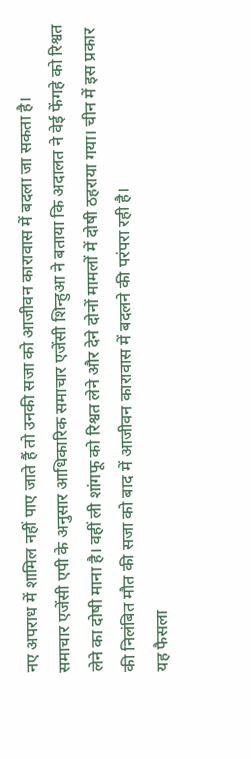नए अपराध में शामिल नहीं पाए जाते हैं तो उनकी सजा को आजीवन कारावास में बदला जा सकता है।
समाचार एजेंसी एपी के अनुसार आधिकारिक समाचार एजेंसी शिन्हुआ ने बताया कि अदालत ने वेई फेंगहे को रिश्वत लेने का दोषी माना है। वहीं ली शांगफू को रिश्वत लेने और देने दोनों मामलों में दोषी ठहराया गया। चीन में इस प्रकार की निलंबित मौत की सजा को बाद में आजीवन कारावास में बदलने की परंपरा रही है।
यह फैसला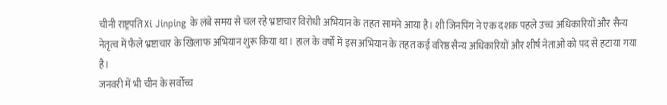चीनी राष्ट्रपति Xi Jinping के लंबे समय से चल रहे भ्रष्टाचार विरोधी अभियान के तहत सामने आया है। शी जिनपिंग ने एक दशक पहले उच्च अधिकारियों और सैन्य नेतृत्व में फैले भ्रष्टाचार के खिलाफ अभियान शुरू किया था। हाल के वर्षों में इस अभियान के तहत कई वरिष्ठ सैन्य अधिकारियों और शीर्ष नेताओं को पद से हटाया गया है।
जनवरी में भी चीन के सर्वोच्च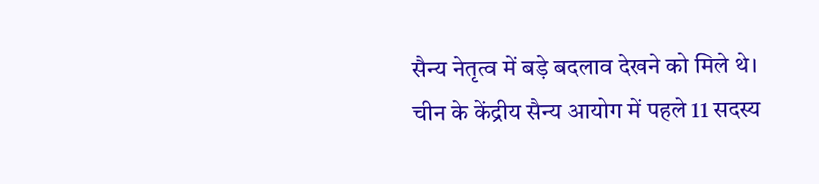सैन्य नेतृत्व में बड़े बदलाव देखने को मिले थे। चीन के केंद्रीय सैन्य आयोग में पहले 11 सदस्य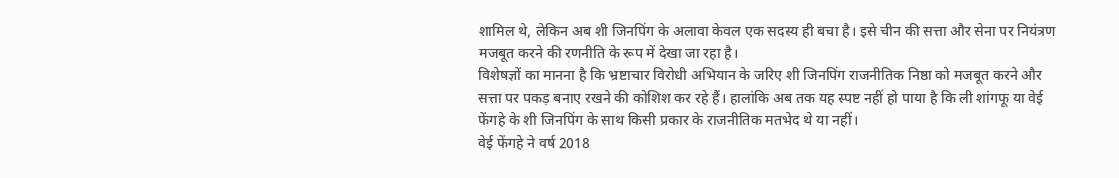शामिल थे, लेकिन अब शी जिनपिंग के अलावा केवल एक सदस्य ही बचा है। इसे चीन की सत्ता और सेना पर नियंत्रण मजबूत करने की रणनीति के रूप में देखा जा रहा है।
विशेषज्ञों का मानना है कि भ्रष्टाचार विरोधी अभियान के जरिए शी जिनपिंग राजनीतिक निष्ठा को मजबूत करने और सत्ता पर पकड़ बनाए रखने की कोशिश कर रहे हैं। हालांकि अब तक यह स्पष्ट नहीं हो पाया है कि ली शांगफू या वेई फेंगहे के शी जिनपिंग के साथ किसी प्रकार के राजनीतिक मतभेद थे या नहीं।
वेई फेंगहे ने वर्ष 2018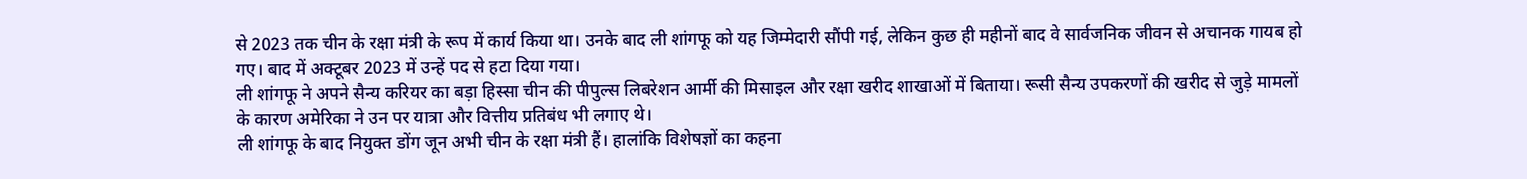से 2023 तक चीन के रक्षा मंत्री के रूप में कार्य किया था। उनके बाद ली शांगफू को यह जिम्मेदारी सौंपी गई, लेकिन कुछ ही महीनों बाद वे सार्वजनिक जीवन से अचानक गायब हो गए। बाद में अक्टूबर 2023 में उन्हें पद से हटा दिया गया।
ली शांगफू ने अपने सैन्य करियर का बड़ा हिस्सा चीन की पीपुल्स लिबरेशन आर्मी की मिसाइल और रक्षा खरीद शाखाओं में बिताया। रूसी सैन्य उपकरणों की खरीद से जुड़े मामलों के कारण अमेरिका ने उन पर यात्रा और वित्तीय प्रतिबंध भी लगाए थे।
ली शांगफू के बाद नियुक्त डोंग जून अभी चीन के रक्षा मंत्री हैं। हालांकि विशेषज्ञों का कहना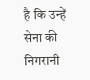है कि उन्हें सेना की निगरानी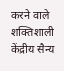करने वाले शक्तिशाली केंद्रीय सैन्य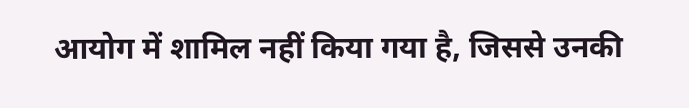आयोग में शामिल नहीं किया गया है, जिससे उनकी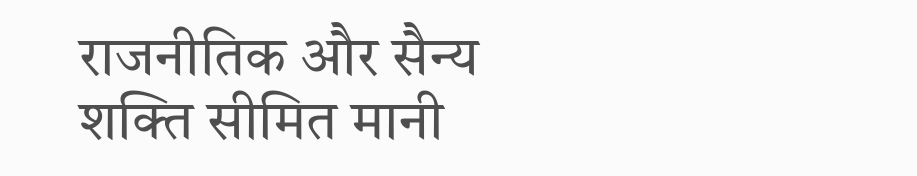राजनीतिक और सैन्य शक्ति सीमित मानी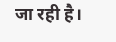जा रही है।